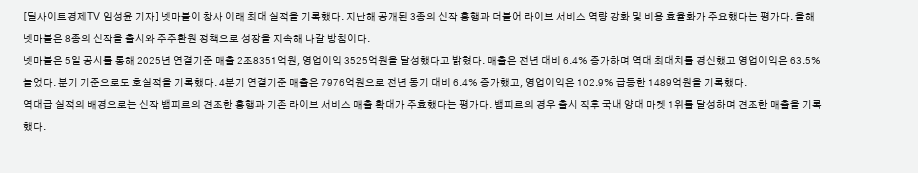[딜사이트경제TV 임성윤 기자] 넷마블이 창사 이래 최대 실적을 기록했다. 지난해 공개된 3종의 신작 흥행과 더불어 라이브 서비스 역량 강화 및 비용 효율화가 주요했다는 평가다. 올해 넷마블은 8종의 신작을 출시와 주주환원 정책으로 성장을 지속해 나갈 방침이다.
넷마블은 5일 공시를 통해 2025년 연결기준 매출 2조8351억원, 영업이익 3525억원을 달성했다고 밝혔다. 매출은 전년 대비 6.4% 증가하며 역대 최대치를 경신했고 영업이익은 63.5% 늘었다. 분기 기준으로도 호실적을 기록했다. 4분기 연결기준 매출은 7976억원으로 전년 동기 대비 6.4% 증가했고, 영업이익은 102.9% 급등한 1489억원을 기록했다.
역대급 실적의 배경으로는 신작 뱀피르의 견조한 흥행과 기존 라이브 서비스 매출 확대가 주효했다는 평가다. 뱀피르의 경우 출시 직후 국내 양대 마켓 1위를 달성하며 견조한 매출을 기록했다.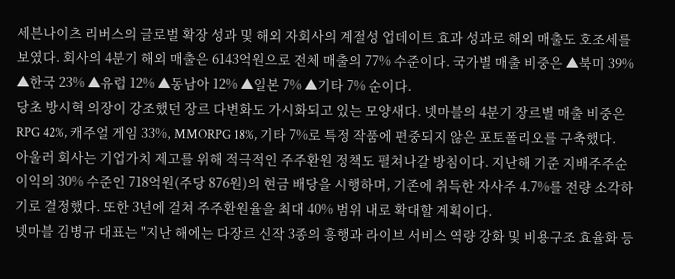세븐나이츠 리버스의 글로벌 확장 성과 및 해외 자회사의 계절성 업데이트 효과 성과로 해외 매출도 호조세를 보였다. 회사의 4분기 해외 매출은 6143억원으로 전체 매출의 77% 수준이다. 국가별 매출 비중은 ▲북미 39% ▲한국 23% ▲유럽 12% ▲동남아 12% ▲일본 7% ▲기타 7% 순이다.
당초 방시혁 의장이 강조했던 장르 다변화도 가시화되고 있는 모양새다. 넷마블의 4분기 장르별 매출 비중은 RPG 42%, 캐주얼 게임 33%, MMORPG 18%, 기타 7%로 특정 작품에 편중되지 않은 포토폴리오를 구축했다.
아울러 회사는 기업가치 제고를 위해 적극적인 주주환원 정책도 펼쳐나갈 방침이다. 지난해 기준 지배주주순이익의 30% 수준인 718억원(주당 876원)의 현금 배당을 시행하며, 기존에 취득한 자사주 4.7%를 전량 소각하기로 결정했다. 또한 3년에 걸쳐 주주환원율을 최대 40% 범위 내로 확대할 계획이다.
넷마블 김병규 대표는 "지난 해에는 다장르 신작 3종의 흥행과 라이브 서비스 역량 강화 및 비용구조 효율화 등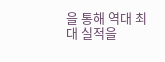을 통해 역대 최대 실적을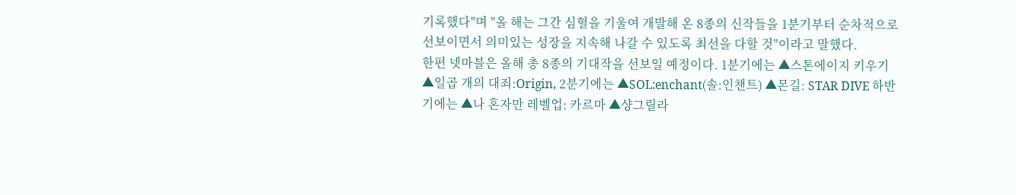기록했다"며 "올 해는 그간 심혈을 기울여 개발해 온 8종의 신작들을 1분기부터 순차적으로 선보이면서 의미있는 성장을 지속해 나갈 수 있도록 최선을 다할 것"이라고 말했다.
한편 넷마블은 올해 총 8종의 기대작을 선보일 예정이다. 1분기에는 ▲스톤에이지 키우기 ▲일곱 개의 대죄:Origin, 2분기에는 ▲SOL:enchant(솔:인챈트) ▲몬길: STAR DIVE 하반기에는 ▲나 혼자만 레벨업: 카르마 ▲샹그릴라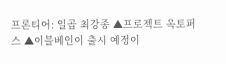프론티어: 일곱 최강종 ▲프로젝트 옥토퍼스 ▲이블베인이 출시 예정이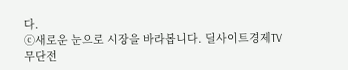다.
ⓒ새로운 눈으로 시장을 바라봅니다. 딜사이트경제TV 무단전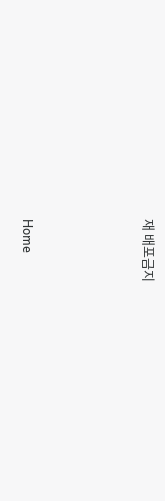재 배포금지





Home